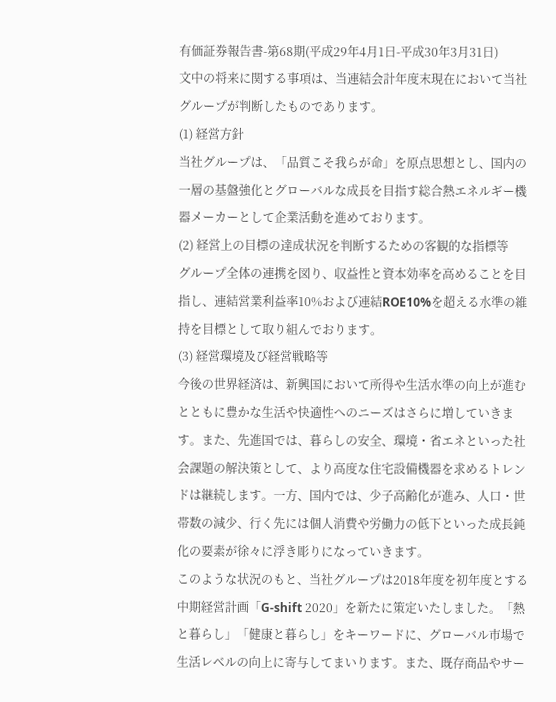有価証券報告書-第68期(平成29年4月1日-平成30年3月31日)
文中の将来に関する事項は、当連結会計年度末現在において当社グループが判断したものであります。
(1) 経営方針
当社グループは、「品質こそ我らが命」を原点思想とし、国内の一層の基盤強化とグローバルな成長を目指す総合熱エネルギー機器メーカーとして企業活動を進めております。
(2) 経営上の目標の達成状況を判断するための客観的な指標等
グループ全体の連携を図り、収益性と資本効率を高めることを目指し、連結営業利益率10%および連結ROE10%を超える水準の維持を目標として取り組んでおります。
(3) 経営環境及び経営戦略等
今後の世界経済は、新興国において所得や生活水準の向上が進むとともに豊かな生活や快適性へのニーズはさらに増していきます。また、先進国では、暮らしの安全、環境・省エネといった社会課題の解決策として、より高度な住宅設備機器を求めるトレンドは継続します。一方、国内では、少子高齢化が進み、人口・世帯数の減少、行く先には個人消費や労働力の低下といった成長鈍化の要素が徐々に浮き彫りになっていきます。
このような状況のもと、当社グループは2018年度を初年度とする中期経営計画「G-shift 2020」を新たに策定いたしました。「熱と暮らし」「健康と暮らし」をキーワードに、グローバル市場で生活レベルの向上に寄与してまいります。また、既存商品やサー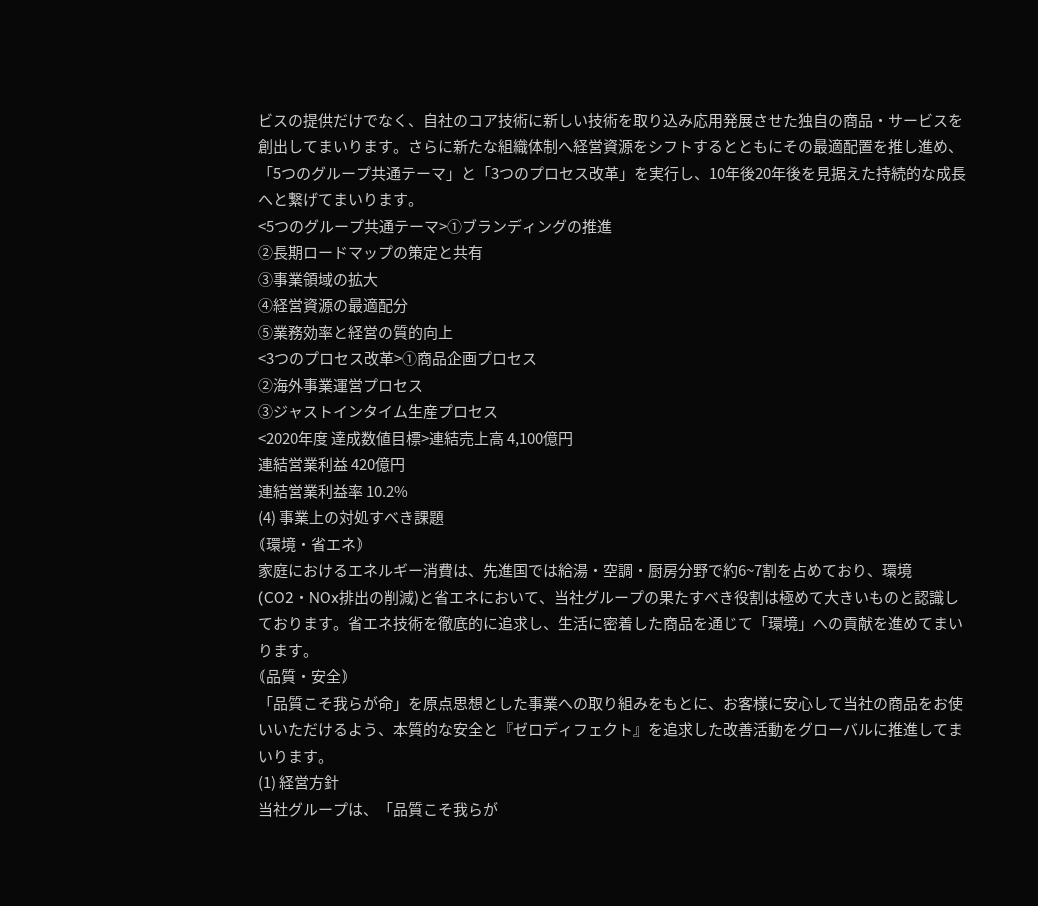ビスの提供だけでなく、自社のコア技術に新しい技術を取り込み応用発展させた独自の商品・サービスを創出してまいります。さらに新たな組織体制へ経営資源をシフトするとともにその最適配置を推し進め、「5つのグループ共通テーマ」と「3つのプロセス改革」を実行し、10年後20年後を見据えた持続的な成長へと繋げてまいります。
<5つのグループ共通テーマ>①ブランディングの推進
②長期ロードマップの策定と共有
③事業領域の拡大
④経営資源の最適配分
⑤業務効率と経営の質的向上
<3つのプロセス改革>①商品企画プロセス
②海外事業運営プロセス
③ジャストインタイム生産プロセス
<2020年度 達成数値目標>連結売上高 4,100億円
連結営業利益 420億円
連結営業利益率 10.2%
(4) 事業上の対処すべき課題
⦅環境・省エネ⦆
家庭におけるエネルギー消費は、先進国では給湯・空調・厨房分野で約6~7割を占めており、環境(CO2・NOx排出の削減)と省エネにおいて、当社グループの果たすべき役割は極めて大きいものと認識しております。省エネ技術を徹底的に追求し、生活に密着した商品を通じて「環境」への貢献を進めてまいります。
⦅品質・安全⦆
「品質こそ我らが命」を原点思想とした事業への取り組みをもとに、お客様に安心して当社の商品をお使いいただけるよう、本質的な安全と『ゼロディフェクト』を追求した改善活動をグローバルに推進してまいります。
(1) 経営方針
当社グループは、「品質こそ我らが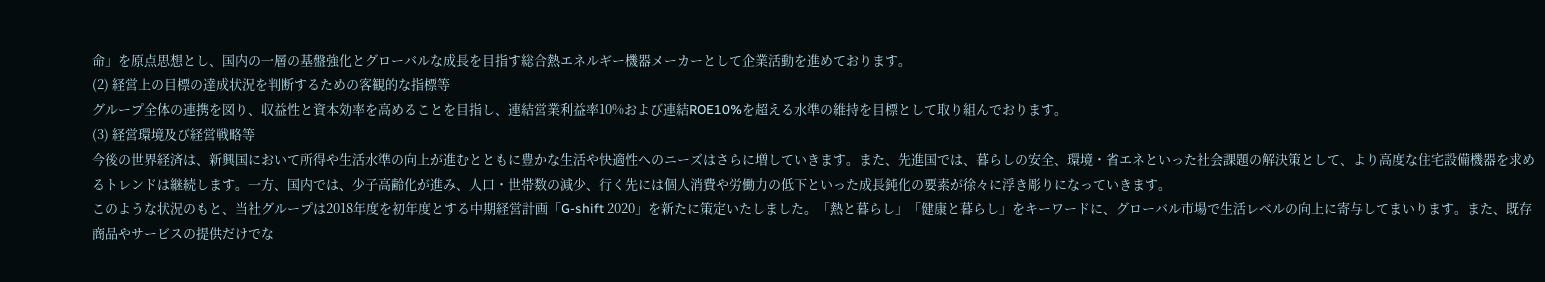命」を原点思想とし、国内の一層の基盤強化とグローバルな成長を目指す総合熱エネルギー機器メーカーとして企業活動を進めております。
(2) 経営上の目標の達成状況を判断するための客観的な指標等
グループ全体の連携を図り、収益性と資本効率を高めることを目指し、連結営業利益率10%および連結ROE10%を超える水準の維持を目標として取り組んでおります。
(3) 経営環境及び経営戦略等
今後の世界経済は、新興国において所得や生活水準の向上が進むとともに豊かな生活や快適性へのニーズはさらに増していきます。また、先進国では、暮らしの安全、環境・省エネといった社会課題の解決策として、より高度な住宅設備機器を求めるトレンドは継続します。一方、国内では、少子高齢化が進み、人口・世帯数の減少、行く先には個人消費や労働力の低下といった成長鈍化の要素が徐々に浮き彫りになっていきます。
このような状況のもと、当社グループは2018年度を初年度とする中期経営計画「G-shift 2020」を新たに策定いたしました。「熱と暮らし」「健康と暮らし」をキーワードに、グローバル市場で生活レベルの向上に寄与してまいります。また、既存商品やサービスの提供だけでな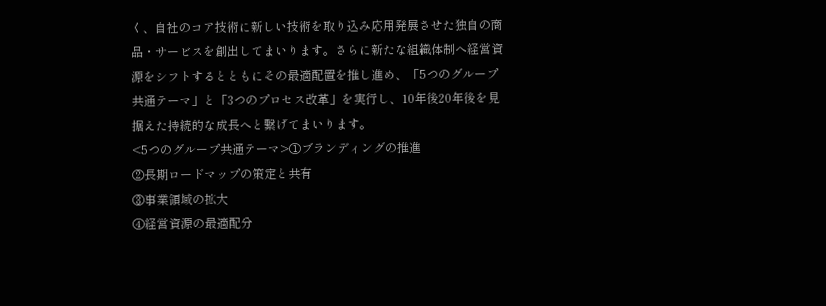く、自社のコア技術に新しい技術を取り込み応用発展させた独自の商品・サービスを創出してまいります。さらに新たな組織体制へ経営資源をシフトするとともにその最適配置を推し進め、「5つのグループ共通テーマ」と「3つのプロセス改革」を実行し、10年後20年後を見据えた持続的な成長へと繋げてまいります。
<5つのグループ共通テーマ>①ブランディングの推進
②長期ロードマップの策定と共有
③事業領域の拡大
④経営資源の最適配分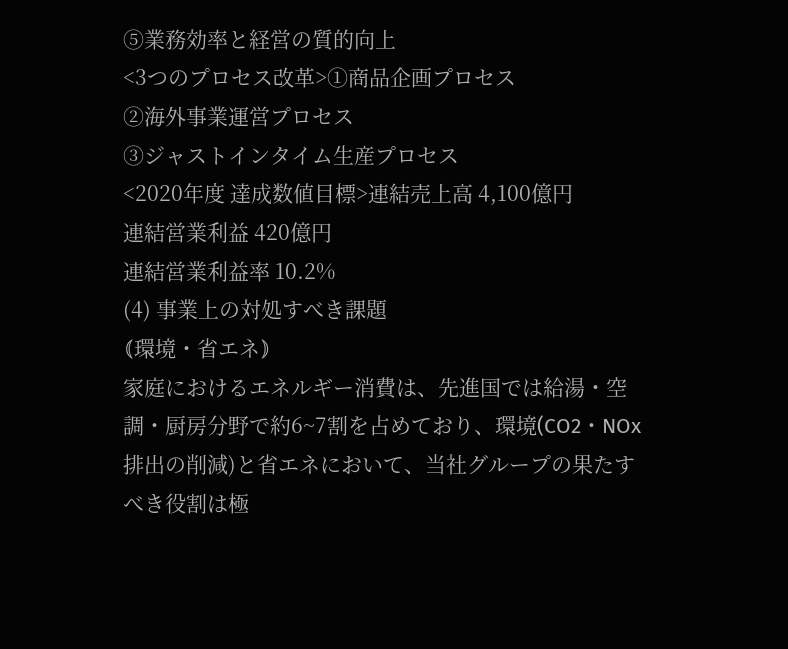⑤業務効率と経営の質的向上
<3つのプロセス改革>①商品企画プロセス
②海外事業運営プロセス
③ジャストインタイム生産プロセス
<2020年度 達成数値目標>連結売上高 4,100億円
連結営業利益 420億円
連結営業利益率 10.2%
(4) 事業上の対処すべき課題
⦅環境・省エネ⦆
家庭におけるエネルギー消費は、先進国では給湯・空調・厨房分野で約6~7割を占めており、環境(CO2・NOx排出の削減)と省エネにおいて、当社グループの果たすべき役割は極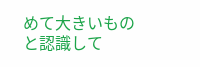めて大きいものと認識して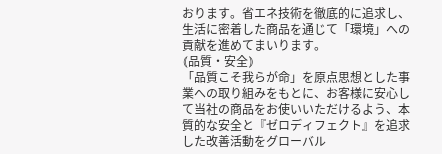おります。省エネ技術を徹底的に追求し、生活に密着した商品を通じて「環境」への貢献を進めてまいります。
⦅品質・安全⦆
「品質こそ我らが命」を原点思想とした事業への取り組みをもとに、お客様に安心して当社の商品をお使いいただけるよう、本質的な安全と『ゼロディフェクト』を追求した改善活動をグローバル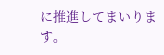に推進してまいります。